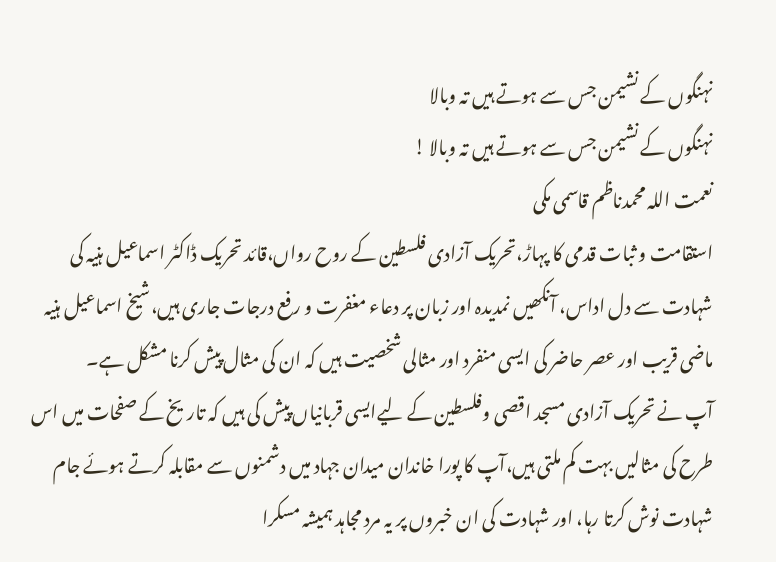نہنگوں کے نشیمن جس سے ہوتے ہیں تہ وبالا
نہنگوں کے نشیمن جس سے ہوتے ہیں تہ وبالا !
نعمت اللہ محمدناظم قاسمی مکی
استقامت و ثبات قدمی کا پہاڑ،تحریک آزادی فلسطین کے روح رواں،قائد تحریک ڈاکٹر اسماعیل ہنیہ کی شہادت سے دل اداس، آنکھیں نمدیدہ اور زبان پر دعاء مغفرت و رفع درجات جاری ہیں،شیخ اسماعیل ہنیہ ماضی قریب اور عصر حاضر کی ایسی منفرد اور مثالی شخصیت ہیں کہ ان کی مثال پیش کرنا مشکل ہے۔
آپ نے تحریک آزادی مسجد اقصی وفلسطین کے لیےایسی قربانیاں پیش کی ہیں کہ تاریخ کے صفحات میں اس طرح کی مثالیں بہت کم ملتی ہیں،آپ کا پورا خاندان میدان جہاد میں دشمنوں سے مقابلہ کرتے ہوئے جام شہادت نوش کرتا رہا، اور شہادت کی ان خبروں پر یہ مرد مجاہد ہمیشہ مسکرا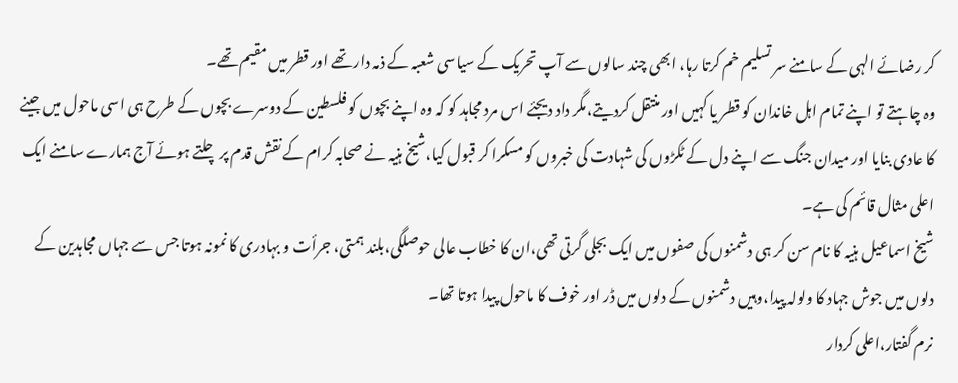کر رضائے الہی کے سامنے سر تسلیم خم کرتا رہا، ابھی چند سالوں سے آپ تحریک کے سیاسی شعبہ کے ذمہ دار تھے اور قطر میں مقیم تھے۔
وہ چاہتے تو اپنے تمام اہل خاندان کو قطر یا کہیں اور منتقل کردیتے،مگر داد دیجئے اس مرد مجاہد کو کہ وہ اپنے بچوں کو فلسطین کے دوسرے بچوں کے طرح ہی اسی ماحول میں جینے کا عادی بنایا اور میدان جنگ سے اپنے دل کے ٹکڑوں کی شہادت کی خبروں کو مسکرا کر قبول کیا،شیخ ہنیہ نے صحابہ کرام کے نقش قدم پر چلتے ہوئے آج ہمارے سامنے ایک اعلی مثال قائم کی ہے۔
شیخ اسماعیل ہنیہ کا نام سن کر ہی دشمنوں کی صفوں میں ایک بجلی گرتی تھی،ان کا خطاب عالی حوصلگی،بلند ہمتی، جرأت و بہادری کا نمونہ ہوتا جس سے جہاں مجاہدین کے دلوں میں جوش جہاد کا ولولہ پیدا،وہیں دشمنوں کے دلوں میں ڈر اور خوف کا ماحول پیدا ہوتا تھا۔
نرم گفتار،اعلی کردار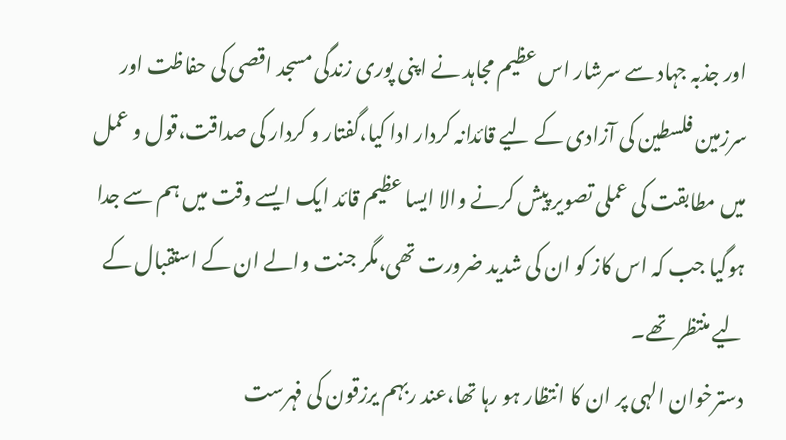اور جذبہ جہاد سے سرشار اس عظیم مجاہد نے اپنی پوری زندگی مسجد اقصی کی حفاظت اور سرزمین فلسطین کی آزادی کے لیے قائدانہ کردار ادا کیا،گفتار و کردار کی صداقت،قول و عمل میں مطابقت کی عملی تصویر پیش کرنے والا ایسا عظیم قائد ایک ایسے وقت میں ہم سے جدا ہوگیا جب کہ اس کاز کو ان کی شدید ضرورت تھی،مگر جنت والے ان کے استقبال کے لیے منتظر تھے۔
دسترخوان الہی پر ان کا انتظار ہو رہا تھا،عند ربہم یرزقون کی فہرست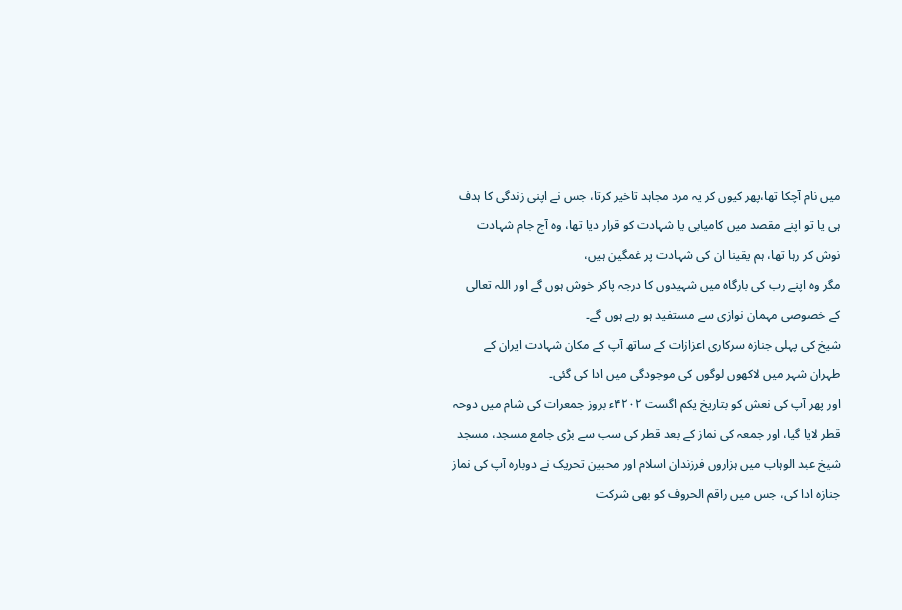میں نام آچکا تھا،پھر کیوں کر یہ مرد مجاہد تاخیر کرتا، جس نے اپنی زندگی کا ہدف ہی یا تو اپنے مقصد میں کامیابی یا شہادت کو قرار دیا تھا، وہ آج جام شہادت نوش کر رہا تھا، ہم یقینا ان کی شہادت پر غمگین ہیں،
مگر وہ اپنے رب کی بارگاہ میں شہیدوں کا درجہ پاکر خوش ہوں گے اور اللہ تعالی کے خصوصی مہمان نوازی سے مستفید ہو رہے ہوں گے۔
شیخ کی پہلی جنازہ سرکاری اعزازات کے ساتھ آپ کے مکان شہادت ایران کے طہران شہر میں لاکھوں لوگوں کی موجودگی میں ادا کی گئی۔
اور پھر آپ کی نعش کو بتاریخ یکم اگست ۴۲۰۲ء بروز جمعرات کی شام میں دوحہ قطر لایا گیا، اور جمعہ کی نماز کے بعد قطر کی سب سے بڑی جامع مسجد، مسجد شیخ عبد الوہاب میں ہزاروں فرزندان اسلام اور محبین تحریک نے دوبارہ آپ کی نماز جنازہ ادا کی، جس میں راقم الحروف کو بھی شرکت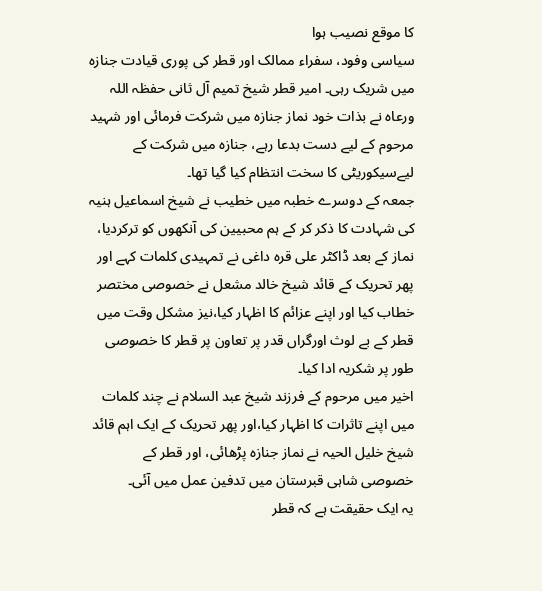کا موقع نصیب ہوا
سیاسی وفود، سفراء ممالک اور قطر کی پوری قیادت جنازہ میں شریک رہی۔ امیر قطر شیخ تمیم آل ثانی حفظہ اللہ ورعاہ نے بذات خود نماز جنازہ میں شرکت فرمائی اور شہید مرحوم کے لیے دست بدعا رہے، جنازہ میں شرکت کے لیےسیکوریٹی کا سخت انتظام کیا گیا تھا۔
جمعہ کے دوسرے خطبہ میں خطیب نے شیخ اسماعیل ہنیہ کی شہادت کا ذکر کر کے ہم محبیین کی آنکھوں کو ترکردیا، نماز کے بعد ڈاکٹر علی قرہ داغی نے تمہیدی کلمات کہے اور پھر تحریک کے قائد شیخ خالد مشعل نے خصوصی مختصر خطاب کیا اور اپنے عزائم کا اظہار کیا،نیز مشکل وقت میں قطر کے بے لوث اورگراں قدر پر تعاون پر قطر کا خصوصی طور پر شکریہ ادا کیا۔
اخیر میں مرحوم کے فرزند شیخ عبد السلام نے چند کلمات میں اپنے تاثرات کا اظہار کیا،اور پھر تحریک کے ایک اہم قائد شیخ خلیل الحیہ نے نماز جنازہ پڑھائی، اور قطر کے خصوصی شاہی قبرستان میں تدفین عمل میں آئی۔
یہ ایک حقیقت ہے کہ قطر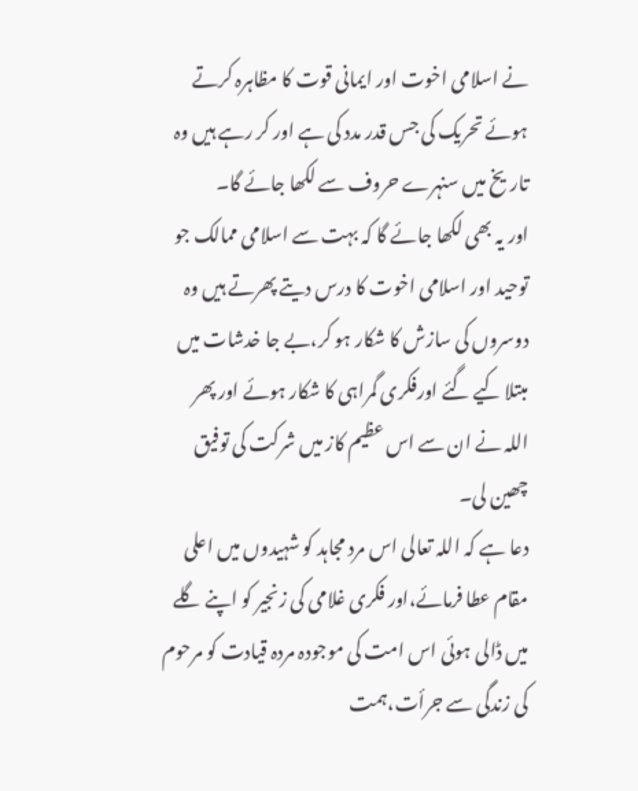نے اسلامی اخوت اور ایمانی قوت کا مظاہرہ کرتے ہوئے تحریک کی جس قدر مدد کی ہے اور کر رہے ہیں وہ تاریخ میں سنہرے حروف سے لکھا جائے گا۔
اور یہ بھی لکھا جائے گا کہ بہت سے اسلامی ممالک جو توحید اور اسلامی اخوت کا درس دیتے پھرتے ہیں وہ دوسروں کی سازش کا شکار ہو کر،بے جا خدشات میں مبتلا کیے گئے اورفکری گمراہی کا شکار ہوئے اور پھر اللہ نے ان سے اس عظیم کاز میں شرکت کی توفیق چھین لی۔
دعا ہے کہ اللہ تعالی اس مرد مجاہد کو شہیدوں میں اعلی مقام عطا فرمائے،اور فکری غلامی کی زنجیر کو اپنے گلے میں ڈالی ہوئی اس امت کی موجودہ مردہ قیادت کو مرحوم کی زندگی سے جرأت،ہمت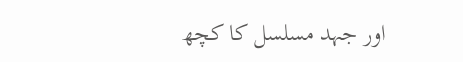اور جہد مسلسل کا کچھ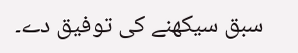سبق سیکھنے کی توفیق دے۔